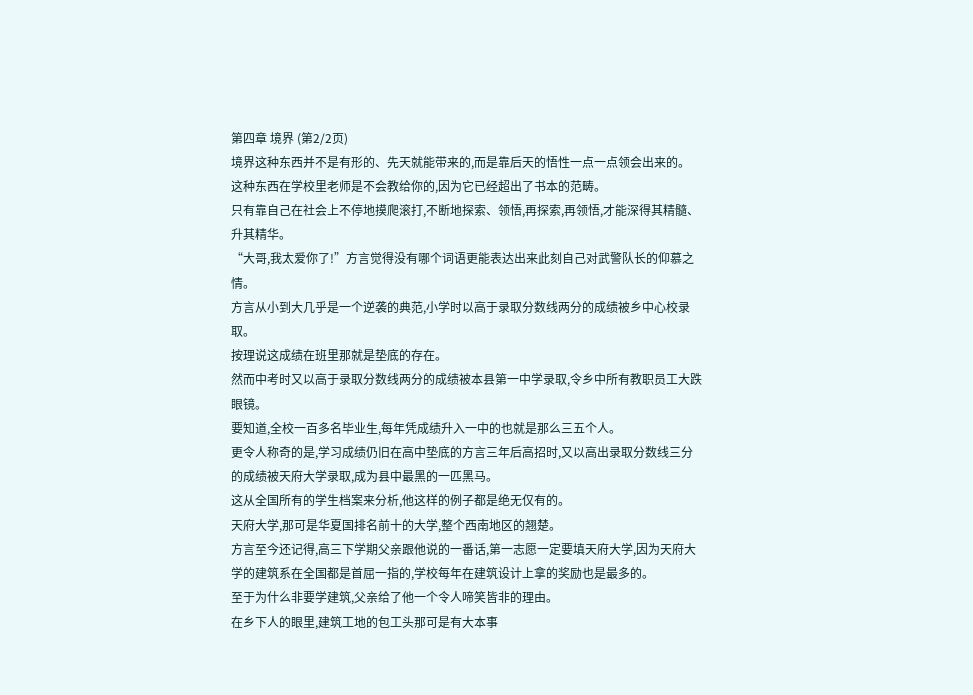第四章 境界 (第2/2页)
境界这种东西并不是有形的、先天就能带来的,而是靠后天的悟性一点一点领会出来的。
这种东西在学校里老师是不会教给你的,因为它已经超出了书本的范畴。
只有靠自己在社会上不停地摸爬滚打,不断地探索、领悟,再探索,再领悟,才能深得其精髓、升其精华。
“大哥,我太爱你了!”方言觉得没有哪个词语更能表达出来此刻自己对武警队长的仰慕之情。
方言从小到大几乎是一个逆袭的典范,小学时以高于录取分数线两分的成绩被乡中心校录取。
按理说这成绩在班里那就是垫底的存在。
然而中考时又以高于录取分数线两分的成绩被本县第一中学录取,令乡中所有教职员工大跌眼镜。
要知道,全校一百多名毕业生,每年凭成绩升入一中的也就是那么三五个人。
更令人称奇的是,学习成绩仍旧在高中垫底的方言三年后高招时,又以高出录取分数线三分的成绩被天府大学录取,成为县中最黑的一匹黑马。
这从全国所有的学生档案来分析,他这样的例子都是绝无仅有的。
天府大学,那可是华夏国排名前十的大学,整个西南地区的翘楚。
方言至今还记得,高三下学期父亲跟他说的一番话,第一志愿一定要填天府大学,因为天府大学的建筑系在全国都是首屈一指的,学校每年在建筑设计上拿的奖励也是最多的。
至于为什么非要学建筑,父亲给了他一个令人啼笑皆非的理由。
在乡下人的眼里,建筑工地的包工头那可是有大本事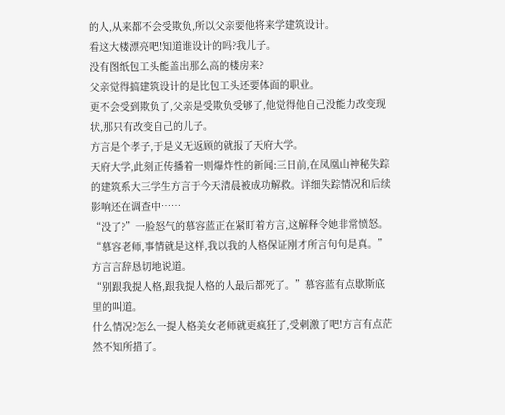的人,从来都不会受欺负,所以父亲要他将来学建筑设计。
看这大楼漂亮吧!知道谁设计的吗?我儿子。
没有图纸包工头能盖出那么高的楼房来?
父亲觉得搞建筑设计的是比包工头还要体面的职业。
更不会受到欺负了,父亲是受欺负受够了,他觉得他自己没能力改变现状,那只有改变自己的儿子。
方言是个孝子,于是义无返顾的就报了天府大学。
天府大学,此刻正传播着一则爆炸性的新闻:三日前,在凤凰山神秘失踪的建筑系大三学生方言于今天清晨被成功解救。详细失踪情况和后续影响还在调查中……
“没了?”一脸怒气的慕容蓝正在紧盯着方言,这解释令她非常愤怒。
“慕容老师,事情就是这样,我以我的人格保证刚才所言句句是真。”方言言辞恳切地说道。
“别跟我提人格,跟我提人格的人最后都死了。”慕容蓝有点歇斯底里的叫道。
什么情况?怎么一提人格美女老师就更疯狂了,受刺激了吧!方言有点茫然不知所措了。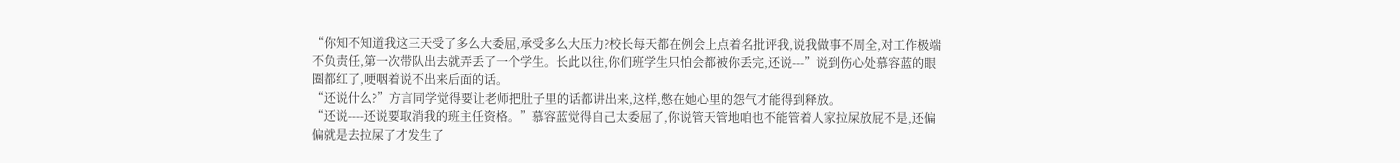“你知不知道我这三天受了多么大委屈,承受多么大压力?校长每天都在例会上点着名批评我,说我做事不周全,对工作极端不负责任,第一次带队出去就弄丢了一个学生。长此以往,你们班学生只怕会都被你丢完,还说---”说到伤心处慕容蓝的眼圈都红了,哽咽着说不出来后面的话。
“还说什么?”方言同学觉得要让老师把肚子里的话都讲出来,这样,憋在她心里的怨气才能得到释放。
“还说----还说要取消我的班主任资格。”慕容蓝觉得自己太委屈了,你说管天管地咱也不能管着人家拉屎放屁不是,还偏偏就是去拉屎了才发生了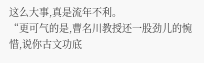这么大事,真是流年不利。
“更可气的是,曹名川教授还一股劲儿的惋惜,说你古文功底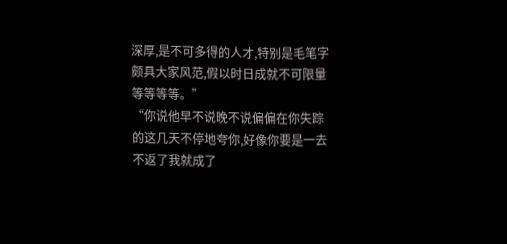深厚,是不可多得的人才,特别是毛笔字颇具大家风范,假以时日成就不可限量等等等等。”
“你说他早不说晚不说偏偏在你失踪的这几天不停地夸你,好像你要是一去不返了我就成了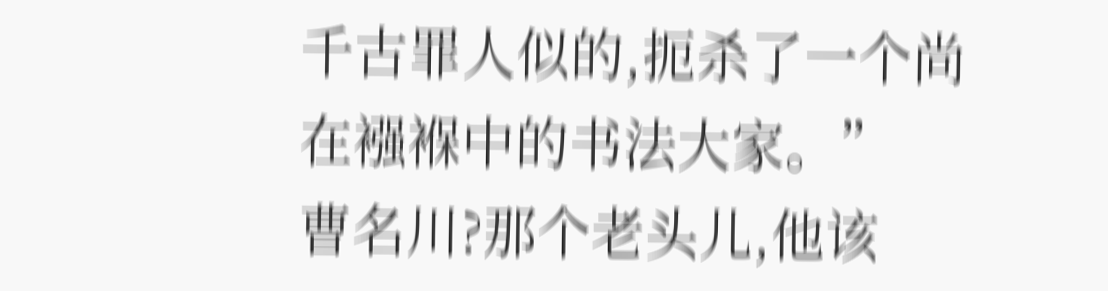千古罪人似的,扼杀了一个尚在襁褓中的书法大家。”
曹名川?那个老头儿,他该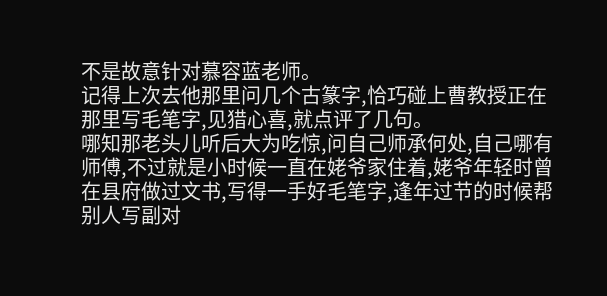不是故意针对慕容蓝老师。
记得上次去他那里问几个古篆字,恰巧碰上曹教授正在那里写毛笔字,见猎心喜,就点评了几句。
哪知那老头儿听后大为吃惊,问自己师承何处,自己哪有师傅,不过就是小时候一直在姥爷家住着,姥爷年轻时曾在县府做过文书,写得一手好毛笔字,逢年过节的时候帮别人写副对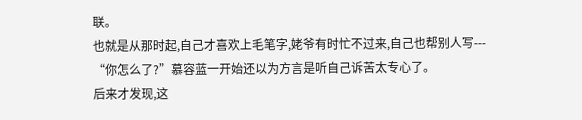联。
也就是从那时起,自己才喜欢上毛笔字,姥爷有时忙不过来,自己也帮别人写---
“你怎么了?”慕容蓝一开始还以为方言是听自己诉苦太专心了。
后来才发现,这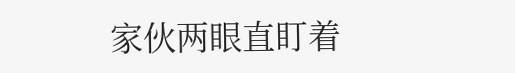家伙两眼直盯着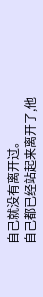自己就没有离开过。
自己都已经站起来离开了,他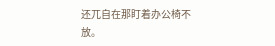还兀自在那盯着办公椅不放。